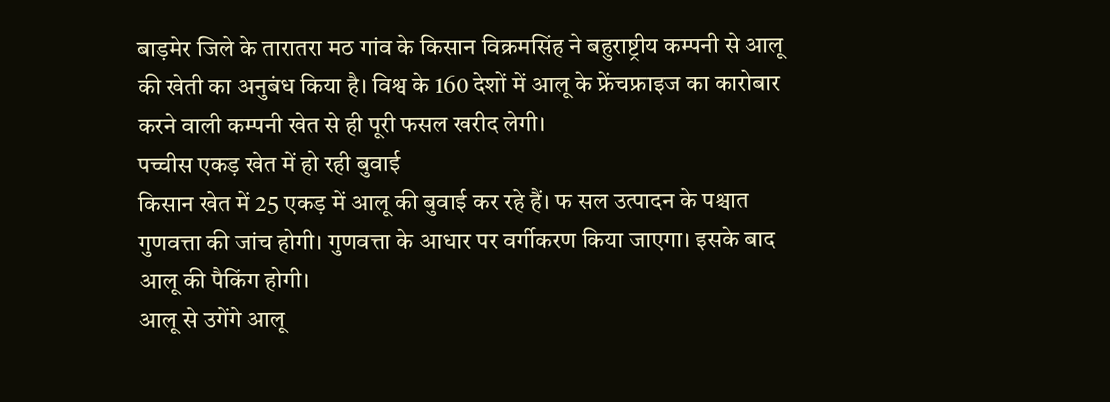बाड़मेर जिले के तारातरा मठ गांव के किसान विक्रमसिंह ने बहुराष्ट्रीय कम्पनी से आलू की खेती का अनुबंध किया है। विश्व के 160 देशों में आलू के फ्रेंचफ्राइज का कारोबार करने वाली कम्पनी खेत से ही पूरी फसल खरीद लेगी।
पच्चीस एकड़ खेत में हो रही बुवाई
किसान खेत में 25 एकड़ में आलू की बुवाई कर रहे हैं। फ सल उत्पादन के पश्चात गुणवत्ता की जांच होगी। गुणवत्ता के आधार पर वर्गीकरण किया जाएगा। इसके बाद आलू की पैकिंग होगी।
आलू से उगेंगे आलू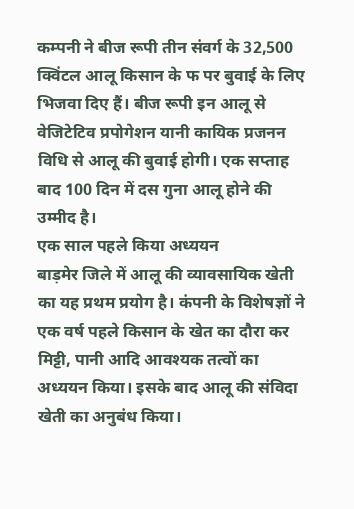कम्पनी ने बीज रूपी तीन संवर्ग के 32,500 क्विंटल आलू किसान के फ पर बुवाई के लिए भिजवा दिए हैं। बीज रूपी इन आलू से वेजिटेटिव प्रपोगेशन यानी कायिक प्रजनन विधि से आलू की बुवाई होगी। एक सप्ताह बाद 100 दिन में दस गुना आलू होने की उम्मीद है।
एक साल पहले किया अध्ययन
बाड़मेर जिले में आलू की व्यावसायिक खेती का यह प्रथम प्रयोग है। कंपनी के विशेषज्ञों ने एक वर्ष पहले किसान के खेत का दौरा कर मिट्टी, पानी आदि आवश्यक तत्वों का अध्ययन किया। इसके बाद आलू की संविदा खेती का अनुबंध किया।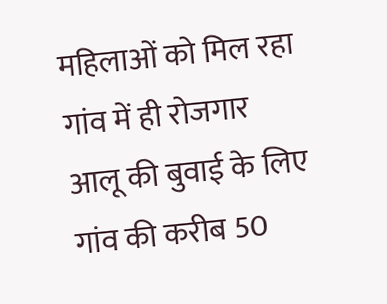महिलाओं को मिल रहा गांव में ही रोजगार
आलू की बुवाई के लिए गांव की करीब 50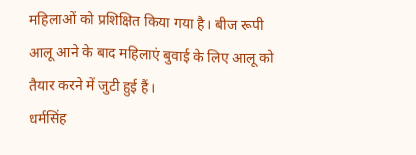महिलाओं को प्रशिक्षित किया गया है। बीज रूपी आलू आने के बाद महिलाएं बुवाई के लिए आलू को तैयार करने में जुटी हुई हैं।
धर्मसिंह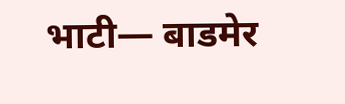भाटी— बाडमेर